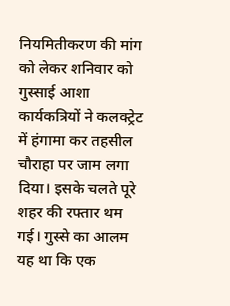नियमितीकरण की मांग को लेकर शनिवार को गुस्साई आशा कार्यकत्रियों ने कलक्ट्रेट में हंगामा कर तहसील चौराहा पर जाम लगा दिया। इसके चलते पूरे शहर की रफ्तार थम गई। गुस्से का आलम यह था कि एक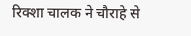रिक्शा चालक ने चौराहे से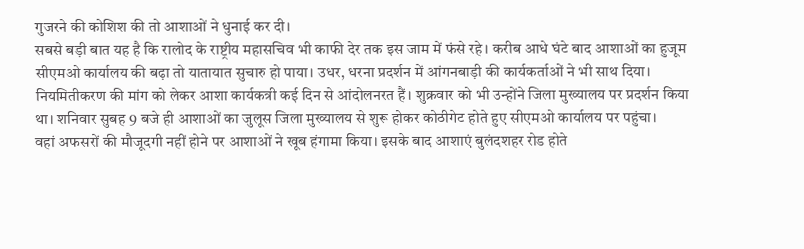गुजरने की कोशिश की तो आशाओं ने धुनाई कर दी।
सबसे बड़ी बात यह है कि रालोद के राष्ट्रीय महासचिव भी काफी देर तक इस जाम में फंसे रहे। करीब आधे घंटे बाद आशाओं का हुजूम सीएमओ कार्यालय की बढ़ा तो यातायात सुचारु हो पाया। उधर, धरना प्रदर्शन में आंगनबाड़ी की कार्यकर्ताओं ने भी साथ दिया।
नियमितीकरण की मांग को लेकर आशा कार्यकत्री कई दिन से आंदोलनरत हैं। शुक्रवार को भी उन्होंने जिला मुख्यालय पर प्रदर्शन किया था। शनिवार सुबह 9 बजे ही आशाओं का जुलूस जिला मुख्यालय से शुरू होकर कोठीगेट होते हुए सीएमओ कार्यालय पर पहुंचा।
वहां अफसरों की मौजूदगी नहीं होने पर आशाओं ने खूब हंगामा किया। इसके बाद आशाएं बुलंदशहर रोड होते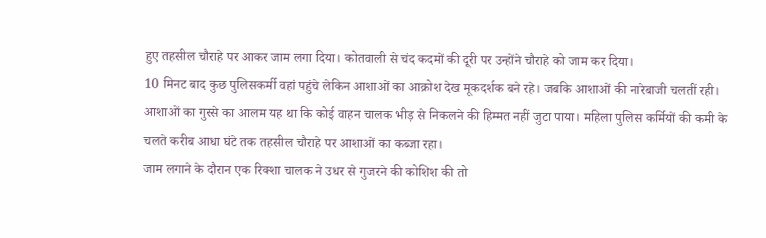हुए तहसील चौराहे पर आकर जाम लगा दिया। कोतवाली से चंद कदमों की दूरी पर उन्होंने चौराहे को जाम कर दिया।
10 मिनट बाद कुछ पुलिसकर्मी वहां पहुंचे लेकिन आशाओं का आक्रोश देख मूकदर्शक बने रहे। जबकि आशाओं की नारेबाजी चलतीं रही। आशाओं का गुस्से का आलम यह था कि कोई वाहन चालक भीड़ से निकलने की हिम्मत नहीं जुटा पाया। महिला पुलिस कर्मियों की कमी के चलते करीब आधा घंटे तक तहसील चौराहे पर आशाओं का कब्जा रहा।
जाम लगाने के दौरान एक रिक्शा चालक ने उधर से गुजरने की कोशिश की तो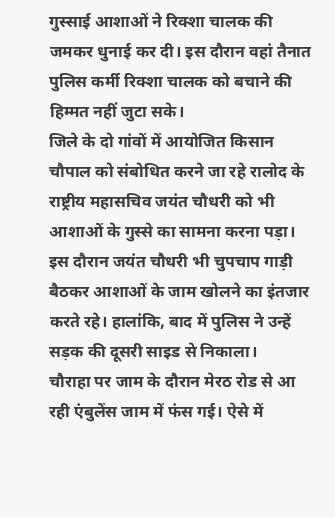गुस्साई आशाओं ने रिक्शा चालक की जमकर धुनाई कर दी। इस दौरान वहां तैनात पुलिस कर्मी रिक्शा चालक को बचाने की हिम्मत नहीं जुटा सके।
जिले के दो गांवों में आयोजित किसान चौपाल को संबोधित करने जा रहे रालोद के राष्ट्रीय महासचिव जयंत चौधरी को भी आशाओं के गुस्से का सामना करना पड़ा। इस दौरान जयंत चौधरी भी चुपचाप गाड़ी बैठकर आशाओं के जाम खोलने का इंतजार करते रहे। हालांकि, बाद में पुलिस ने उन्हें सड़क की दूसरी साइड से निकाला।
चौराहा पर जाम के दौरान मेरठ रोड से आ रही एंबुलेंस जाम में फंस गई। ऐसे में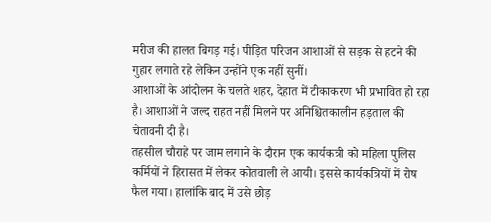मरीज की हालत बिगड़ गई। पीड़ित परिजन आशाओं से सड़क से हटने की गुहार लगाते रहे लेकिन उन्होंने एक नहीं सुनीं।
आशाओं के आंदोलन के चलते शहर, देहात में टीकाकरण भी प्रभावित हो रहा है। आशाओं ने जल्द राहत नहीं मिलने पर अनिश्चितकालीन हड़ताल की चेतावनी दी है।
तहसील चौराहे पर जाम लगाने के दौरान एक कार्यकत्री को महिला पुलिस कर्मियों ने हिरासत में लेकर कोतवाली ले आयी। इससे कार्यकत्रियों में रोष फैल गया। हालांकि बाद में उसे छोड़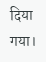दिया गया।